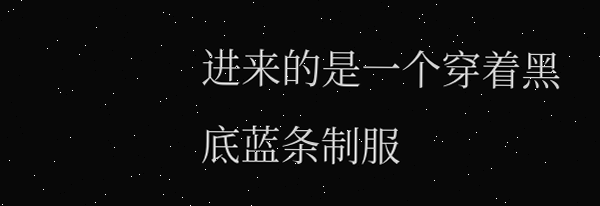进来的是一个穿着黑底蓝条制服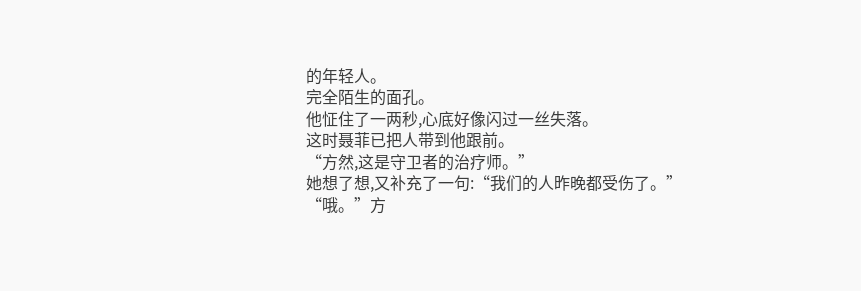的年轻人。
完全陌生的面孔。
他怔住了一两秒,心底好像闪过一丝失落。
这时聂菲已把人带到他跟前。
“方然,这是守卫者的治疗师。”
她想了想,又补充了一句:“我们的人昨晚都受伤了。”
“哦。”方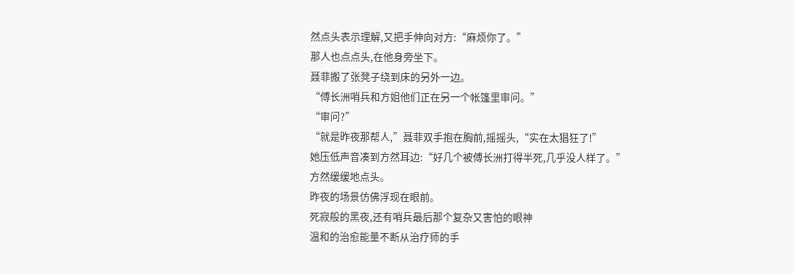然点头表示理解,又把手伸向对方:“麻烦你了。”
那人也点点头,在他身旁坐下。
聂菲搬了张凳子绕到床的另外一边。
“傅长洲哨兵和方姐他们正在另一个帐篷里审问。”
“审问?”
“就是昨夜那帮人,”聂菲双手抱在胸前,摇摇头,“实在太猖狂了!”
她压低声音凑到方然耳边:“好几个被傅长洲打得半死,几乎没人样了。”
方然缓缓地点头。
昨夜的场景仿佛浮现在眼前。
死寂般的黑夜,还有哨兵最后那个复杂又害怕的眼神
温和的治愈能量不断从治疗师的手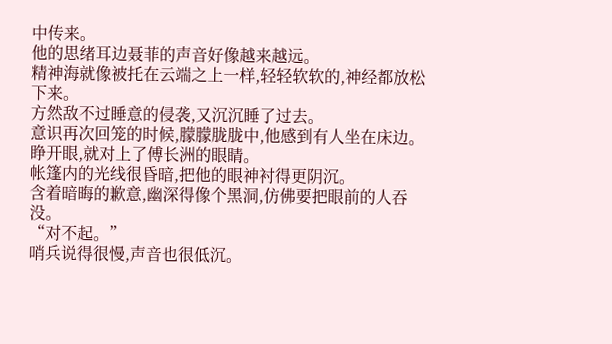中传来。
他的思绪耳边聂菲的声音好像越来越远。
精神海就像被托在云端之上一样,轻轻软软的,神经都放松下来。
方然敌不过睡意的侵袭,又沉沉睡了过去。
意识再次回笼的时候,朦朦胧胧中,他感到有人坐在床边。
睁开眼,就对上了傅长洲的眼睛。
帐篷内的光线很昏暗,把他的眼神衬得更阴沉。
含着暗晦的歉意,幽深得像个黑洞,仿佛要把眼前的人吞没。
“对不起。”
哨兵说得很慢,声音也很低沉。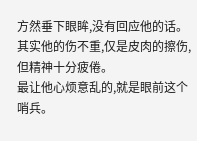方然垂下眼眸,没有回应他的话。
其实他的伤不重,仅是皮肉的擦伤,但精神十分疲倦。
最让他心烦意乱的,就是眼前这个哨兵。